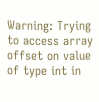Warning: Trying to access array offset on value of type int in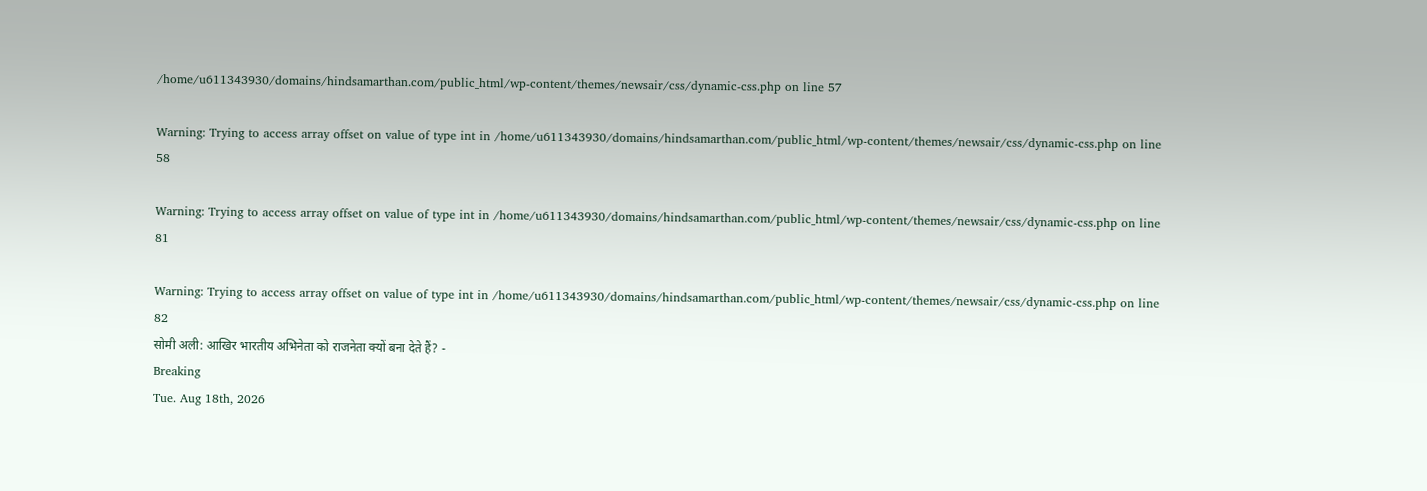/home/u611343930/domains/hindsamarthan.com/public_html/wp-content/themes/newsair/css/dynamic-css.php on line 57

Warning: Trying to access array offset on value of type int in /home/u611343930/domains/hindsamarthan.com/public_html/wp-content/themes/newsair/css/dynamic-css.php on line 58

Warning: Trying to access array offset on value of type int in /home/u611343930/domains/hindsamarthan.com/public_html/wp-content/themes/newsair/css/dynamic-css.php on line 81

Warning: Trying to access array offset on value of type int in /home/u611343930/domains/hindsamarthan.com/public_html/wp-content/themes/newsair/css/dynamic-css.php on line 82
सोमी अली: आखिर भारतीय अभिनेता को राजनेता क्यों बना देते हैं? -
Breaking
Tue. Aug 18th, 2026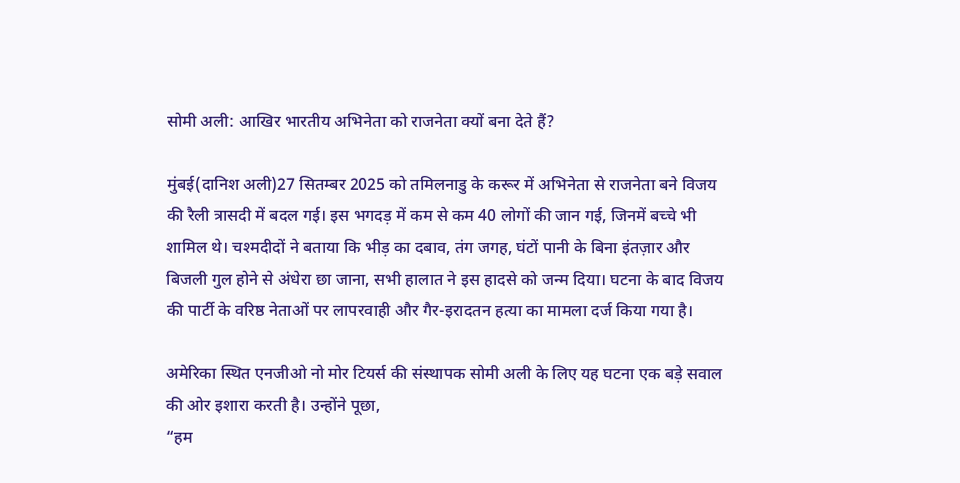सोमी अली: आखिर भारतीय अभिनेता को राजनेता क्यों बना देते हैं?

मुंबई(दानिश अली)27 सितम्बर 2025 को तमिलनाडु के करूर में अभिनेता से राजनेता बने विजय की रैली त्रासदी में बदल गई। इस भगदड़ में कम से कम 40 लोगों की जान गई, जिनमें बच्चे भी शामिल थे। चश्मदीदों ने बताया कि भीड़ का दबाव, तंग जगह, घंटों पानी के बिना इंतज़ार और बिजली गुल होने से अंधेरा छा जाना, सभी हालात ने इस हादसे को जन्म दिया। घटना के बाद विजय की पार्टी के वरिष्ठ नेताओं पर लापरवाही और गैर-इरादतन हत्या का मामला दर्ज किया गया है।

अमेरिका स्थित एनजीओ नो मोर टियर्स की संस्थापक सोमी अली के लिए यह घटना एक बड़े सवाल की ओर इशारा करती है। उन्होंने पूछा,
“हम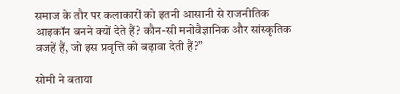समाज के तौर पर कलाकारों को इतनी आसानी से राजनीतिक आइकॉन बनने क्यों देते हैं? कौन-सी मनोवैज्ञानिक और सांस्कृतिक वजहें हैं, जो इस प्रवृत्ति को बढ़ावा देती हैं?”

सोमी ने बताया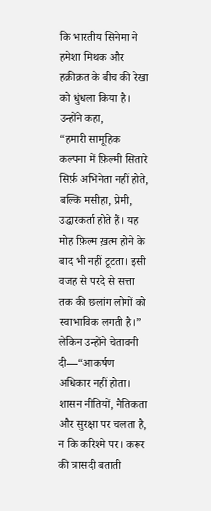कि भारतीय सिनेमा ने हमेशा मिथक और हक़ीक़त के बीच की रेखा को धुंधला किया है। उन्होंने कहा,
“हमारी सामूहिक कल्पना में फ़िल्मी सितारे सिर्फ़ अभिनेता नहीं होते, बल्कि मसीहा, प्रेमी, उद्धारकर्ता होते हैं। यह मोह फ़िल्म ख़त्म होने के बाद भी नहीं टूटता। इसी वजह से परदे से सत्ता तक की छलांग लोगों को स्वाभाविक लगती है।” लेकिन उन्होंने चेतावनी दी—“आकर्षण अधिकार नहीं होता। शासन नीतियों, नैतिकता और सुरक्षा पर चलता है, न कि करिश्मे पर। करूर की त्रासदी बताती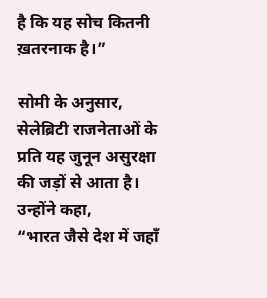है कि यह सोच कितनी ख़तरनाक है।”

सोमी के अनुसार, सेलेब्रिटी राजनेताओं के प्रति यह जुनून असुरक्षा की जड़ों से आता है। उन्होंने कहा,
“भारत जैसे देश में जहाँ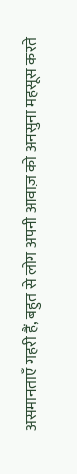असमानताएँ गहरी हैं, बहुत से लोग अपनी आवाज़ को अनसुना महसूस करते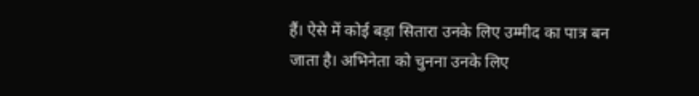हैं। ऐसे में कोई बड़ा सितारा उनके लिए उम्मीद का पात्र बन जाता है। अभिनेता को चुनना उनके लिए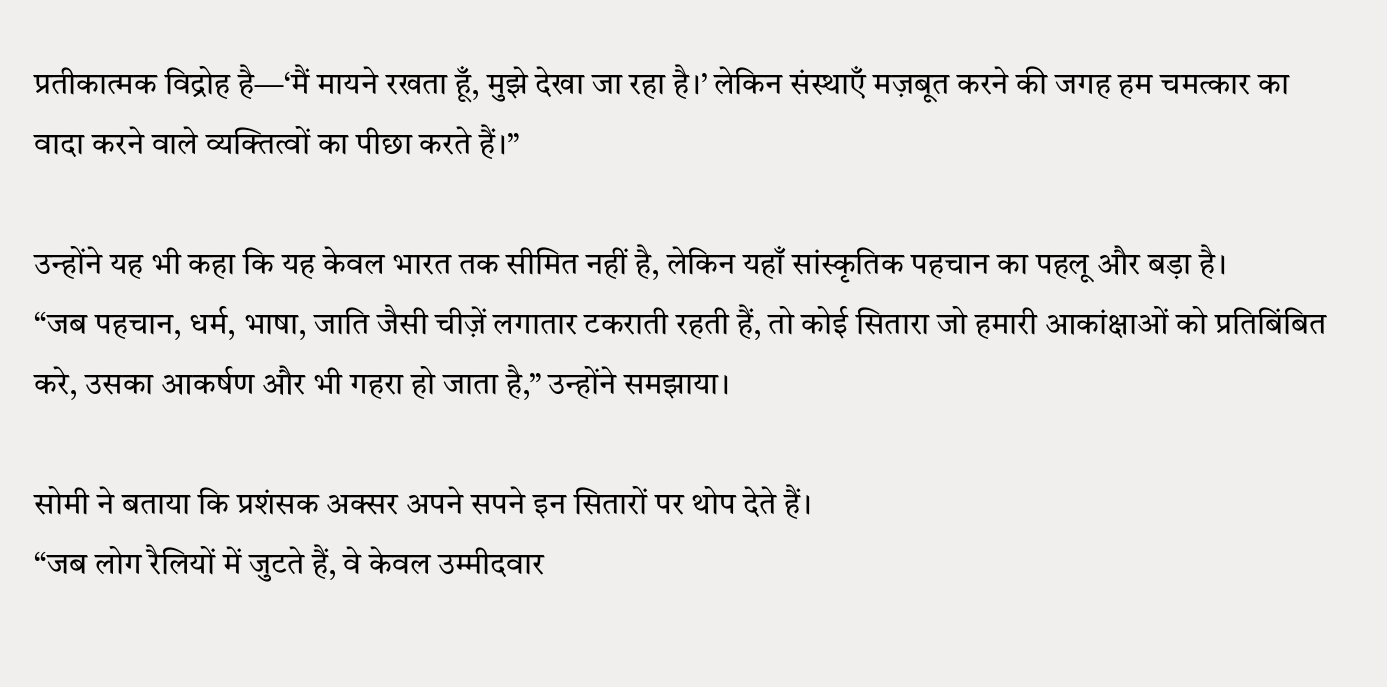प्रतीकात्मक विद्रोह है—‘मैं मायने रखता हूँ, मुझे देखा जा रहा है।’ लेकिन संस्थाएँ मज़बूत करने की जगह हम चमत्कार का वादा करने वाले व्यक्तित्वों का पीछा करते हैं।”

उन्होंने यह भी कहा कि यह केवल भारत तक सीमित नहीं है, लेकिन यहाँ सांस्कृतिक पहचान का पहलू और बड़ा है।
“जब पहचान, धर्म, भाषा, जाति जैसी चीज़ें लगातार टकराती रहती हैं, तो कोई सितारा जो हमारी आकांक्षाओं को प्रतिबिंबित करे, उसका आकर्षण और भी गहरा हो जाता है,” उन्होंने समझाया।

सोमी ने बताया कि प्रशंसक अक्सर अपने सपने इन सितारों पर थोप देते हैं।
“जब लोग रैलियों में जुटते हैं, वे केवल उम्मीदवार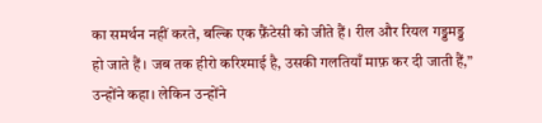का समर्थन नहीं करते, बल्कि एक फ़ैंटेसी को जीते हैं। रील और रियल गड्डमड्ड हो जाते हैं। जब तक हीरो करिश्माई है, उसकी गलतियाँ माफ़ कर दी जाती हैं,” उन्होंने कहा। लेकिन उन्होंने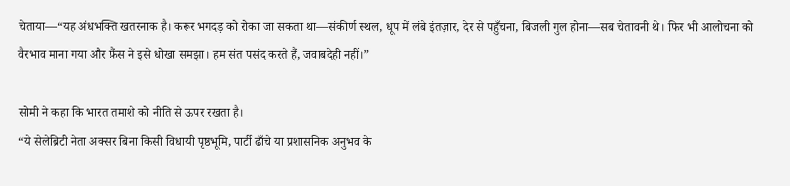चेताया—“यह अंधभक्ति खतरनाक है। करूर भगदड़ को रोका जा सकता था—संकीर्ण स्थल, धूप में लंबे इंतज़ार, देर से पहुँचना, बिजली गुल होना—सब चेतावनी थे। फिर भी आलोचना को वैरभाव माना गया और फ़ैंस ने इसे धोखा समझा। हम संत पसंद करते हैं, जवाबदेही नहीं।”

सोमी ने कहा कि भारत तमाशे को नीति से ऊपर रखता है।
“ये सेलेब्रिटी नेता अक्सर बिना किसी विधायी पृष्ठभूमि, पार्टी ढाँचे या प्रशासनिक अनुभव के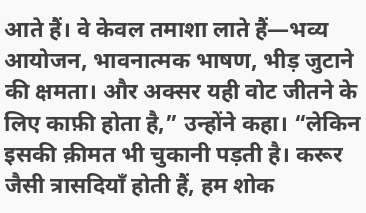आते हैं। वे केवल तमाशा लाते हैं—भव्य आयोजन, भावनात्मक भाषण, भीड़ जुटाने की क्षमता। और अक्सर यही वोट जीतने के लिए काफ़ी होता है,” उन्होंने कहा। “लेकिन इसकी क़ीमत भी चुकानी पड़ती है। करूर जैसी त्रासदियाँ होती हैं, हम शोक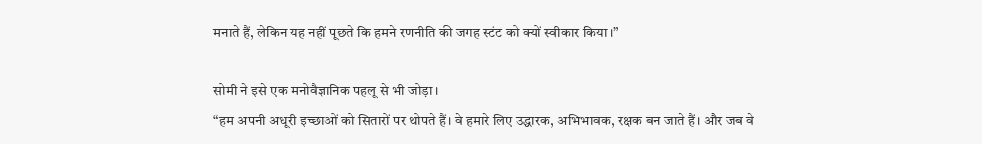मनाते हैं, लेकिन यह नहीं पूछते कि हमने रणनीति की जगह स्टंट को क्यों स्वीकार किया।”

सोमी ने इसे एक मनोवैज्ञानिक पहलू से भी जोड़ा।
“हम अपनी अधूरी इच्छाओं को सितारों पर थोपते हैं। वे हमारे लिए उद्धारक, अभिभावक, रक्षक बन जाते हैं। और जब वे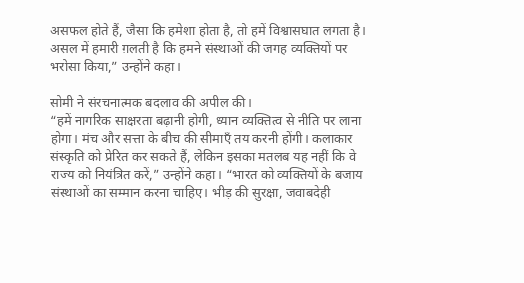असफल होते हैं, जैसा कि हमेशा होता है, तो हमें विश्वासघात लगता है। असल में हमारी ग़लती है कि हमने संस्थाओं की जगह व्यक्तियों पर भरोसा किया,” उन्होंने कहा।

सोमी ने संरचनात्मक बदलाव की अपील की।
“हमें नागरिक साक्षरता बढ़ानी होगी, ध्यान व्यक्तित्व से नीति पर लाना होगा। मंच और सत्ता के बीच की सीमाएँ तय करनी होंगी। कलाकार संस्कृति को प्रेरित कर सकते हैं, लेकिन इसका मतलब यह नहीं कि वे राज्य को नियंत्रित करें,” उन्होंने कहा। “भारत को व्यक्तियों के बजाय संस्थाओं का सम्मान करना चाहिए। भीड़ की सुरक्षा, जवाबदेही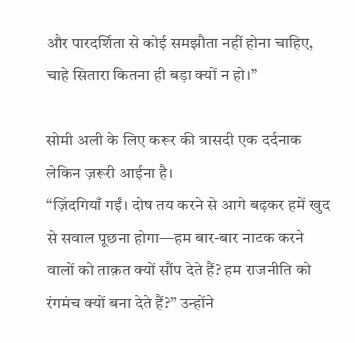और पारदर्शिता से कोई समझौता नहीं होना चाहिए, चाहे सितारा कितना ही बड़ा क्यों न हो।”

सोमी अली के लिए करूर की त्रासदी एक दर्दनाक लेकिन ज़रूरी आईना है।
“ज़िंदगियाँ गईं। दोष तय करने से आगे बढ़कर हमें खुद से सवाल पूछना होगा—हम बार-बार नाटक करने वालों को ताक़त क्यों सौंप देते हैं? हम राजनीति को रंगमंच क्यों बना देते हैं?” उन्होंने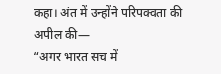कहा। अंत में उन्होंने परिपक्वता की अपील की—
“अगर भारत सच में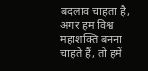बदलाव चाहता है, अगर हम विश्व महाशक्ति बनना चाहते हैं, तो हमें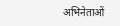अभिनेताओं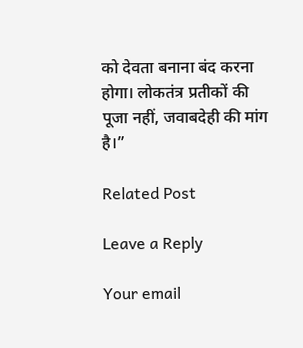को देवता बनाना बंद करना होगा। लोकतंत्र प्रतीकों की पूजा नहीं, जवाबदेही की मांग है।”

Related Post

Leave a Reply

Your email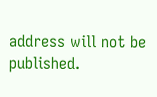address will not be published.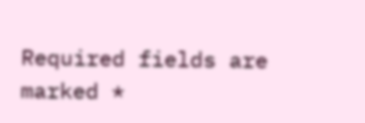Required fields are marked *